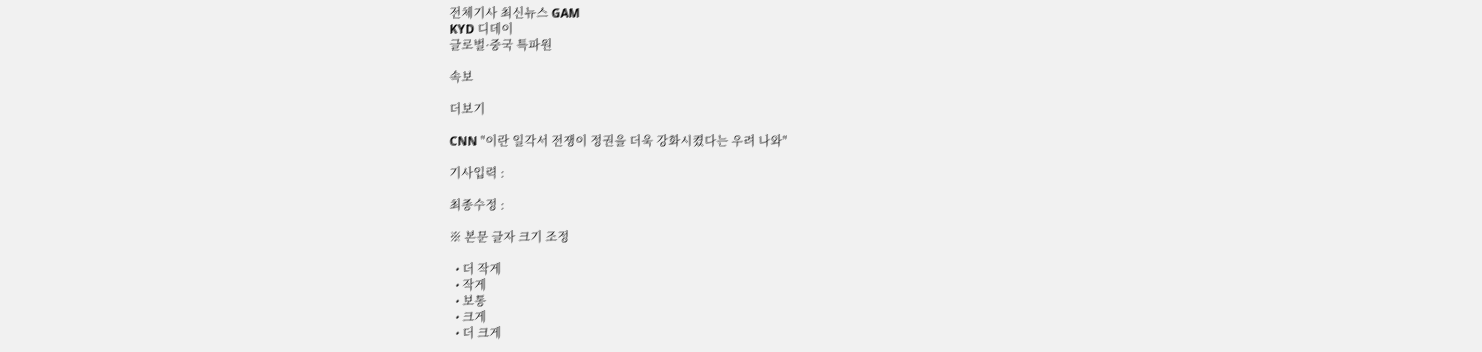전체기사 최신뉴스 GAM
KYD 디데이
글로벌·중국 특파원

속보

더보기

CNN "이란 일각서 전쟁이 정권을 더욱 강화시켰다는 우려 나와"

기사입력 :

최종수정 :

※ 본문 글자 크기 조정

  • 더 작게
  • 작게
  • 보통
  • 크게
  • 더 크게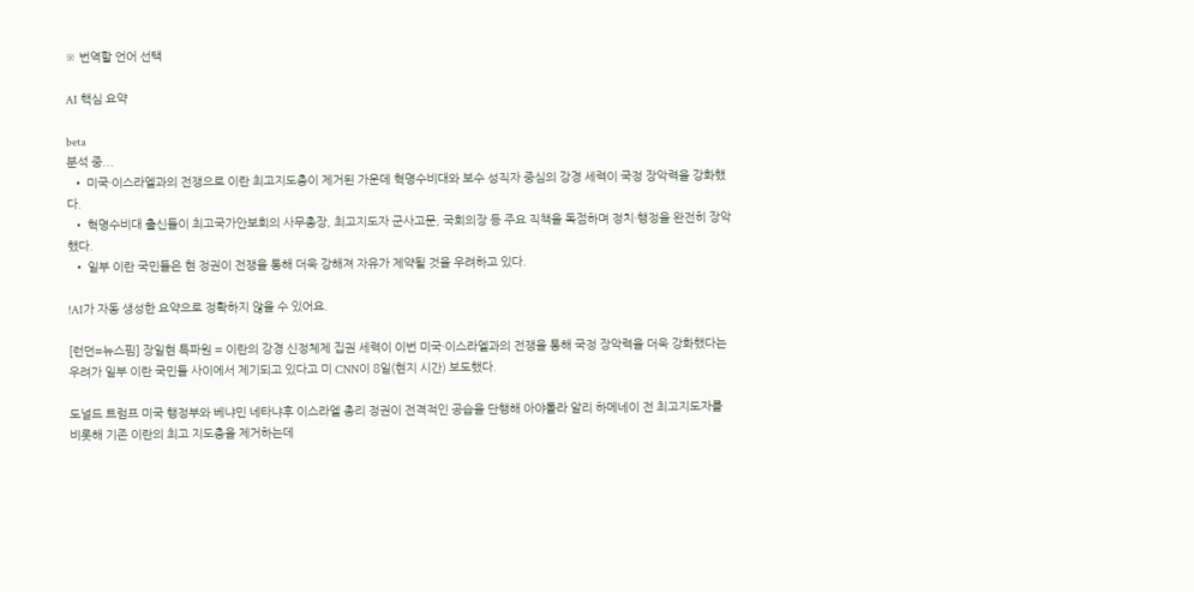※ 번역할 언어 선택

AI 핵심 요약

beta
분석 중...
  • 미국·이스라엘과의 전쟁으로 이란 최고지도층이 제거된 가운데 혁명수비대와 보수 성직자 중심의 강경 세력이 국정 장악력을 강화했다.
  • 혁명수비대 출신들이 최고국가안보회의 사무총장, 최고지도자 군사고문, 국회의장 등 주요 직책을 독점하며 정치·행정을 완전히 장악했다.
  • 일부 이란 국민들은 현 정권이 전쟁을 통해 더욱 강해져 자유가 제약될 것을 우려하고 있다.

!AI가 자동 생성한 요약으로 정확하지 않을 수 있어요.

[런던=뉴스핌] 장일현 특파원 = 이란의 강경 신정체제 집권 세력이 이번 미국·이스라엘과의 전쟁을 통해 국정 장악력을 더욱 강화했다는 우려가 일부 이란 국민들 사이에서 제기되고 있다고 미 CNN이 8일(현지 시간) 보도했다.

도널드 트럼프 미국 행정부와 베냐민 네타냐후 이스라엘 총리 정권이 전격적인 공습을 단행해 아야톨라 알리 하메네이 전 최고지도자를 비롯해 기존 이란의 최고 지도층을 제거하는데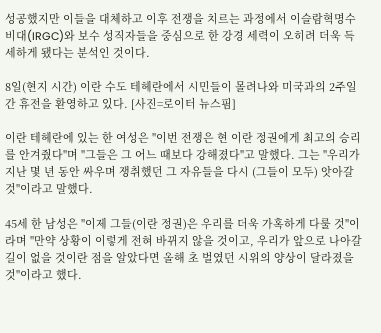성공했지만 이들을 대체하고 이후 전쟁을 치르는 과정에서 이슬람혁명수비대(IRGC)와 보수 성직자들을 중심으로 한 강경 세력이 오히려 더욱 득세하게 됐다는 분석인 것이다.

8일(현지 시간) 이란 수도 테헤란에서 시민들이 몰려나와 미국과의 2주일간 휴전을 환영하고 있다. [사진=로이터 뉴스핌]

이란 테헤란에 있는 한 여성은 "이번 전쟁은 현 이란 정권에게 최고의 승리를 안겨줬다"며 "그들은 그 어느 때보다 강해졌다"고 말했다. 그는 "우리가 지난 몇 년 동안 싸우며 쟁취했던 그 자유들을 다시 (그들이 모두) 앗아갈 것"이라고 말했다.

45세 한 남성은 "이제 그들(이란 정권)은 우리를 더욱 가혹하게 다룰 것"이라며 "만약 상황이 이렇게 전혀 바뀌지 않을 것이고, 우리가 앞으로 나아갈 길이 없을 것이란 점을 알았다면 올해 초 벌였던 시위의 양상이 달라졌을 것"이라고 했다.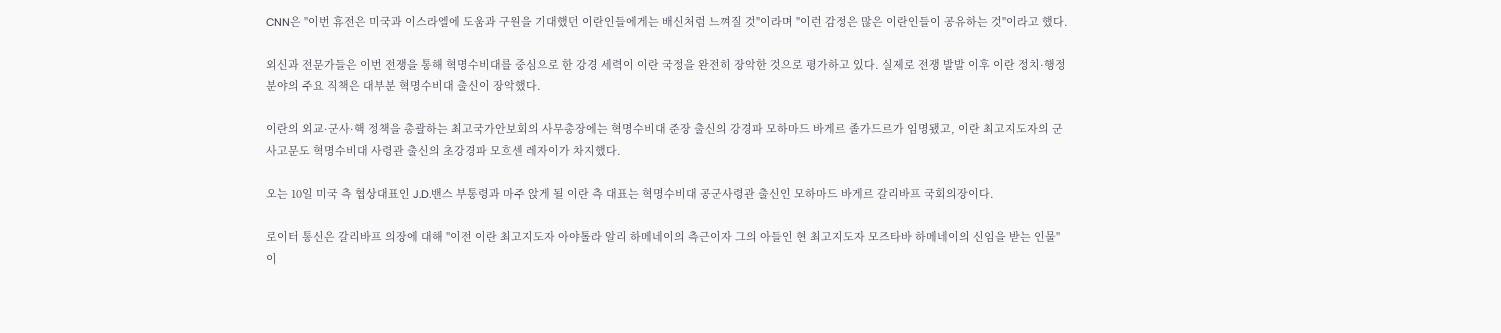CNN은 "이번 휴전은 미국과 이스라엘에 도움과 구원을 기대했던 이란인들에게는 배신처럼 느껴질 것"이라며 "이런 감정은 많은 이란인들이 공유하는 것"이라고 했다.

외신과 전문가들은 이번 전쟁을 통해 혁명수비대를 중심으로 한 강경 세력이 이란 국정을 완전히 장악한 것으로 평가하고 있다. 실제로 전쟁 발발 이후 이란 정치·행정 분야의 주요 직책은 대부분 혁명수비대 출신이 장악했다.

이란의 외교·군사·핵 정책을 총괄하는 최고국가안보회의 사무총장에는 혁명수비대 준장 출신의 강경파 모하마드 바게르 졸가드르가 임명됐고, 이란 최고지도자의 군사고문도 혁명수비대 사령관 출신의 초강경파 모흐센 레자이가 차지했다.

오는 10일 미국 측 협상대표인 J.D.밴스 부통령과 마주 앉게 될 이란 측 대표는 혁명수비대 공군사령관 출신인 모하마드 바게르 갈리바프 국회의장이다.

로이터 통신은 갈리바프 의장에 대해 "이전 이란 최고지도자 아야톨라 알리 하메네이의 측근이자 그의 아들인 현 최고지도자 모즈타바 하메네이의 신임을 받는 인물"이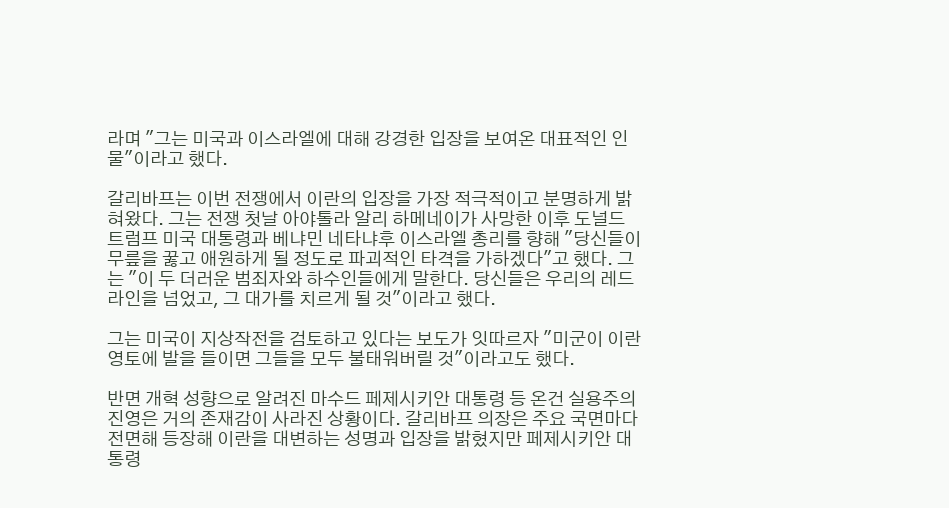라며 "그는 미국과 이스라엘에 대해 강경한 입장을 보여온 대표적인 인물"이라고 했다.

갈리바프는 이번 전쟁에서 이란의 입장을 가장 적극적이고 분명하게 밝혀왔다. 그는 전쟁 첫날 아야톨라 알리 하메네이가 사망한 이후 도널드 트럼프 미국 대통령과 베냐민 네타냐후 이스라엘 총리를 향해 "당신들이 무릎을 꿇고 애원하게 될 정도로 파괴적인 타격을 가하겠다"고 했다. 그는 "이 두 더러운 범죄자와 하수인들에게 말한다. 당신들은 우리의 레드라인을 넘었고, 그 대가를 치르게 될 것"이라고 했다.

그는 미국이 지상작전을 검토하고 있다는 보도가 잇따르자 "미군이 이란 영토에 발을 들이면 그들을 모두 불태워버릴 것"이라고도 했다.

반면 개혁 성향으로 알려진 마수드 페제시키안 대통령 등 온건 실용주의 진영은 거의 존재감이 사라진 상황이다. 갈리바프 의장은 주요 국면마다 전면해 등장해 이란을 대변하는 성명과 입장을 밝혔지만 페제시키안 대통령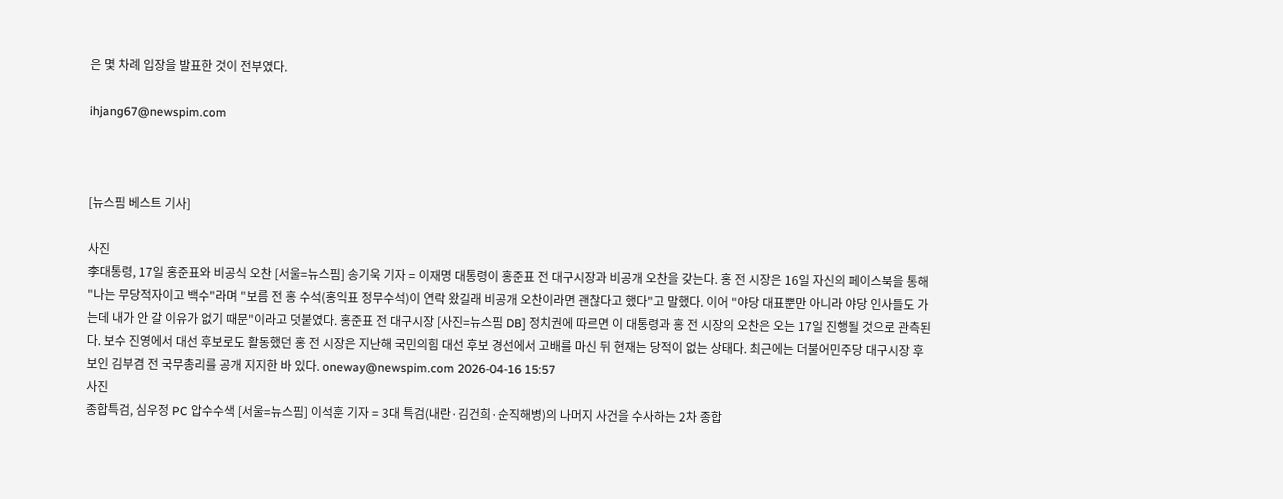은 몇 차례 입장을 발표한 것이 전부였다.

ihjang67@newspim.com



[뉴스핌 베스트 기사]

사진
李대통령, 17일 홍준표와 비공식 오찬 [서울=뉴스핌] 송기욱 기자 = 이재명 대통령이 홍준표 전 대구시장과 비공개 오찬을 갖는다. 홍 전 시장은 16일 자신의 페이스북을 통해 "나는 무당적자이고 백수"라며 "보름 전 홍 수석(홍익표 정무수석)이 연락 왔길래 비공개 오찬이라면 괜찮다고 했다"고 말했다. 이어 "야당 대표뿐만 아니라 야당 인사들도 가는데 내가 안 갈 이유가 없기 때문"이라고 덧붙였다. 홍준표 전 대구시장 [사진=뉴스핌 DB] 정치권에 따르면 이 대통령과 홍 전 시장의 오찬은 오는 17일 진행될 것으로 관측된다. 보수 진영에서 대선 후보로도 활동했던 홍 전 시장은 지난해 국민의힘 대선 후보 경선에서 고배를 마신 뒤 현재는 당적이 없는 상태다. 최근에는 더불어민주당 대구시장 후보인 김부겸 전 국무총리를 공개 지지한 바 있다. oneway@newspim.com 2026-04-16 15:57
사진
종합특검, 심우정 PC 압수수색 [서울=뉴스핌] 이석훈 기자 = 3대 특검(내란·김건희·순직해병)의 나머지 사건을 수사하는 2차 종합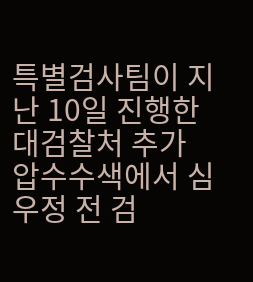특별검사팀이 지난 10일 진행한 대검찰처 추가 압수수색에서 심우정 전 검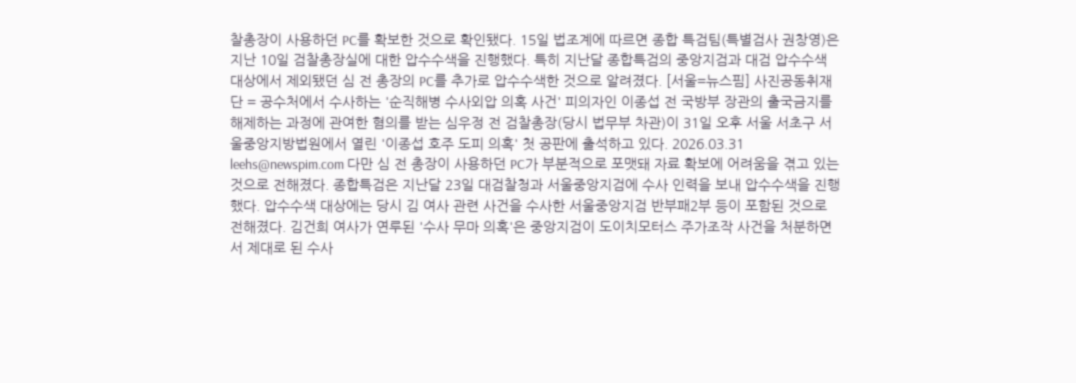찰총장이 사용하던 PC를 확보한 것으로 확인됐다. 15일 법조계에 따르면 종합 특검팀(특별검사 권창영)은 지난 10일 검찰총장실에 대한 압수수색을 진행했다. 특히 지난달 종합특검의 중앙지검과 대검 압수수색 대상에서 제외됐던 심 전 총장의 PC를 추가로 압수수색한 것으로 알려졌다. [서울=뉴스핌] 사진공동취재단 = 공수처에서 수사하는 '순직해병 수사외압 의혹 사건' 피의자인 이종섭 전 국방부 장관의 출국금지를 해제하는 과정에 관여한 혐의를 받는 심우정 전 검찰총장(당시 법무부 차관)이 31일 오후 서울 서초구 서울중앙지방법원에서 열린 '이종섭 호주 도피 의혹' 첫 공판에 출석하고 있다. 2026.03.31 leehs@newspim.com 다만 심 전 총장이 사용하던 PC가 부분적으로 포맷돼 자료 확보에 어려움을 겪고 있는 것으로 전해졌다. 종합특검은 지난달 23일 대검찰청과 서울중앙지검에 수사 인력을 보내 압수수색을 진행했다. 압수수색 대상에는 당시 김 여사 관련 사건을 수사한 서울중앙지검 반부패2부 등이 포함된 것으로 전해졌다. 김건희 여사가 연루된 '수사 무마 의혹'은 중앙지검이 도이치모터스 주가조작 사건을 처분하면서 제대로 된 수사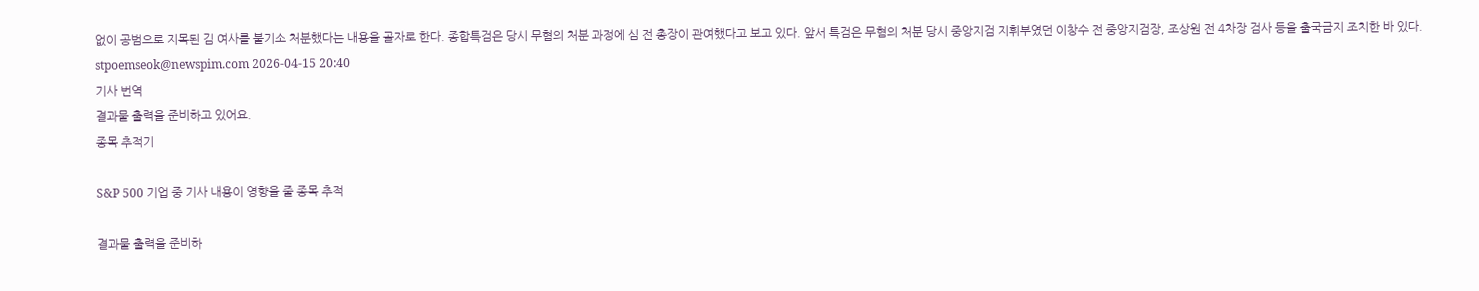없이 공범으로 지목된 김 여사를 불기소 처분했다는 내용을 골자로 한다. 종합특검은 당시 무혐의 처분 과정에 심 전 총장이 관여했다고 보고 있다. 앞서 특검은 무혐의 처분 당시 중앙지검 지휘부였던 이창수 전 중앙지검장, 조상원 전 4차장 검사 등을 출국금지 조치한 바 있다. stpoemseok@newspim.com 2026-04-15 20:40
기사 번역
결과물 출력을 준비하고 있어요.
종목 추적기

S&P 500 기업 중 기사 내용이 영향을 줄 종목 추적

결과물 출력을 준비하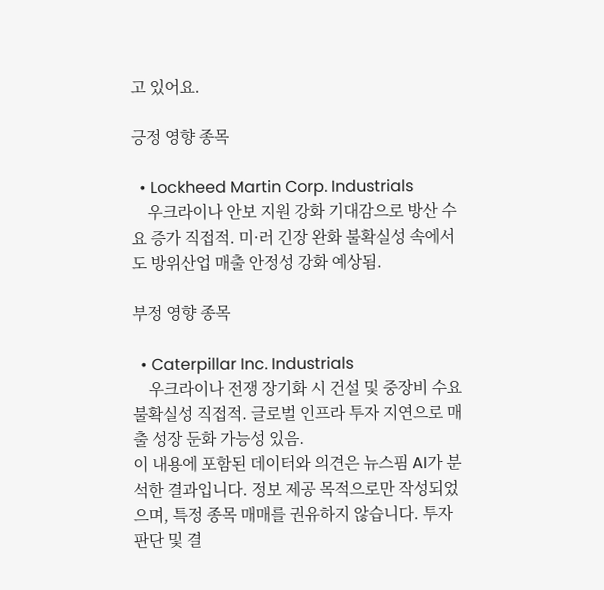고 있어요.

긍정 영향 종목

  • Lockheed Martin Corp. Industrials
    우크라이나 안보 지원 강화 기대감으로 방산 수요 증가 직접적. 미·러 긴장 완화 불확실성 속에서도 방위산업 매출 안정성 강화 예상됨.

부정 영향 종목

  • Caterpillar Inc. Industrials
    우크라이나 전쟁 장기화 시 건설 및 중장비 수요 불확실성 직접적. 글로벌 인프라 투자 지연으로 매출 성장 둔화 가능성 있음.
이 내용에 포함된 데이터와 의견은 뉴스핌 AI가 분석한 결과입니다. 정보 제공 목적으로만 작성되었으며, 특정 종목 매매를 권유하지 않습니다. 투자 판단 및 결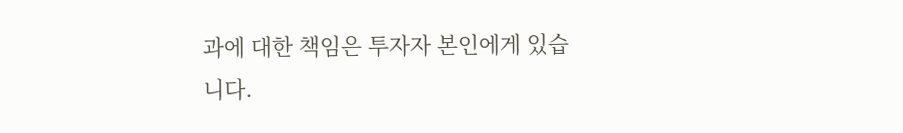과에 대한 책임은 투자자 본인에게 있습니다.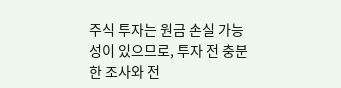주식 투자는 원금 손실 가능성이 있으므로, 투자 전 충분한 조사와 전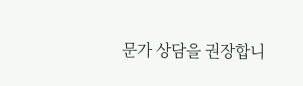문가 상담을 권장합니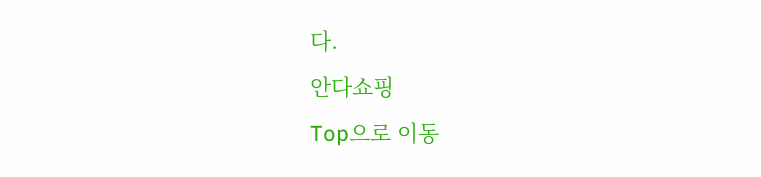다.
안다쇼핑
Top으로 이동